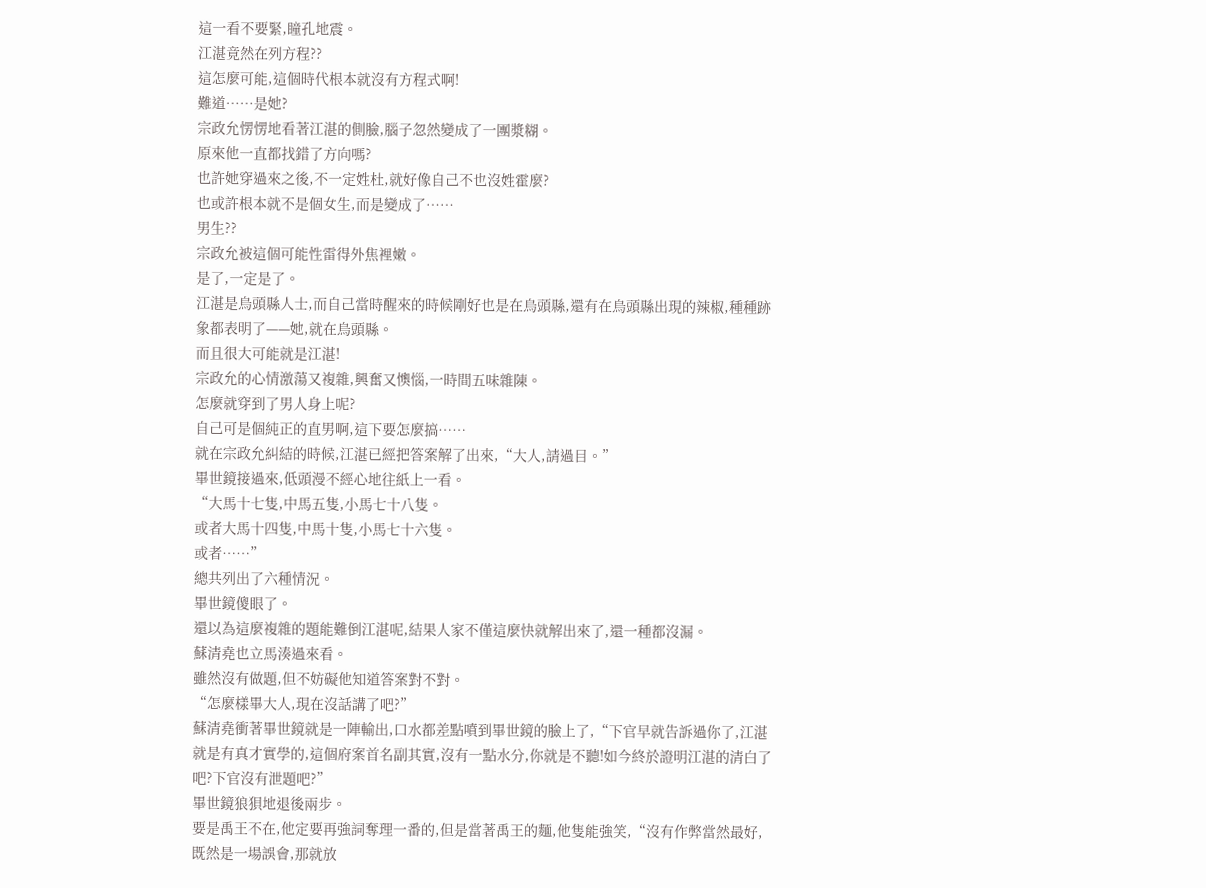這一看不要緊,瞳孔地震。
江湛竟然在列方程??
這怎麼可能,這個時代根本就沒有方程式啊!
難道……是她?
宗政允愣愣地看著江湛的側臉,腦子忽然變成了一團漿糊。
原來他一直都找錯了方向嗎?
也許她穿過來之後,不一定姓杜,就好像自己不也沒姓霍麼?
也或許根本就不是個女生,而是變成了……
男生??
宗政允被這個可能性雷得外焦裡嫩。
是了,一定是了。
江湛是烏頭縣人士,而自己當時醒來的時候剛好也是在烏頭縣,還有在烏頭縣出現的辣椒,種種跡象都表明了——她,就在烏頭縣。
而且很大可能就是江湛!
宗政允的心情激蕩又複雜,興奮又懊惱,一時間五味雜陳。
怎麼就穿到了男人身上呢?
自己可是個純正的直男啊,這下要怎麼搞……
就在宗政允糾結的時候,江湛已經把答案解了出來,“大人,請過目。”
畢世鏡接過來,低頭漫不經心地往紙上一看。
“大馬十七隻,中馬五隻,小馬七十八隻。
或者大馬十四隻,中馬十隻,小馬七十六隻。
或者……”
總共列出了六種情況。
畢世鏡傻眼了。
還以為這麼複雜的題能難倒江湛呢,結果人家不僅這麼快就解出來了,還一種都沒漏。
蘇清堯也立馬湊過來看。
雖然沒有做題,但不妨礙他知道答案對不對。
“怎麼樣畢大人,現在沒話講了吧?”
蘇清堯衝著畢世鏡就是一陣輸出,口水都差點噴到畢世鏡的臉上了,“下官早就告訴過你了,江湛就是有真才實學的,這個府案首名副其實,沒有一點水分,你就是不聽!如今終於證明江湛的清白了吧?下官沒有泄題吧?”
畢世鏡狼狽地退後兩步。
要是禹王不在,他定要再強詞奪理一番的,但是當著禹王的麵,他隻能強笑,“沒有作弊當然最好,既然是一場誤會,那就放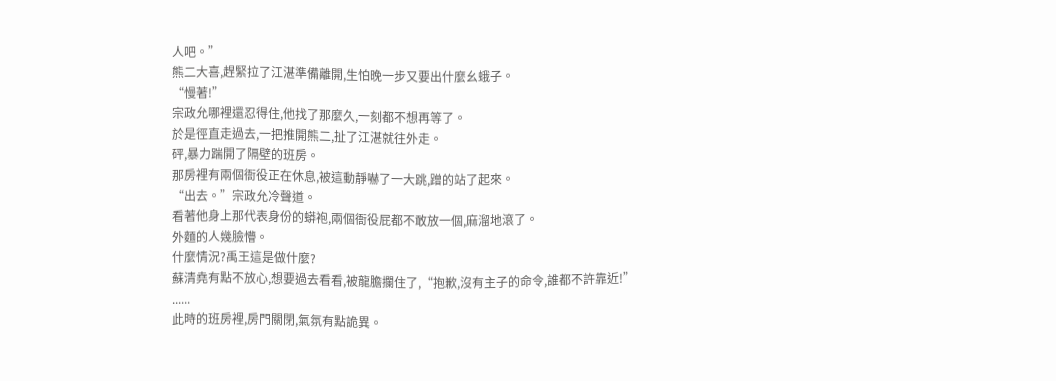人吧。”
熊二大喜,趕緊拉了江湛準備離開,生怕晚一步又要出什麼幺蛾子。
“慢著!”
宗政允哪裡還忍得住,他找了那麼久,一刻都不想再等了。
於是徑直走過去,一把推開熊二,扯了江湛就往外走。
砰,暴力踹開了隔壁的班房。
那房裡有兩個衙役正在休息,被這動靜嚇了一大跳,蹭的站了起來。
“出去。”宗政允冷聲道。
看著他身上那代表身份的蟒袍,兩個衙役屁都不敢放一個,麻溜地滾了。
外麵的人幾臉懵。
什麼情況?禹王這是做什麼?
蘇清堯有點不放心,想要過去看看,被龍膽攔住了,“抱歉,沒有主子的命令,誰都不許靠近!”
......
此時的班房裡,房門關閉,氣氛有點詭異。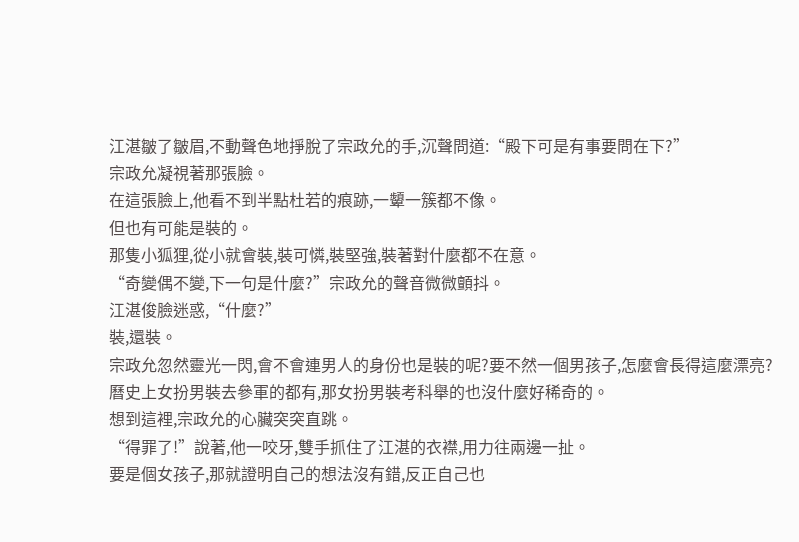江湛皺了皺眉,不動聲色地掙脫了宗政允的手,沉聲問道:“殿下可是有事要問在下?”
宗政允凝視著那張臉。
在這張臉上,他看不到半點杜若的痕跡,一顰一簇都不像。
但也有可能是裝的。
那隻小狐狸,從小就會裝,裝可憐,裝堅強,裝著對什麼都不在意。
“奇變偶不變,下一句是什麼?”宗政允的聲音微微顫抖。
江湛俊臉迷惑,“什麼?”
裝,還裝。
宗政允忽然靈光一閃,會不會連男人的身份也是裝的呢?要不然一個男孩子,怎麼會長得這麼漂亮?
曆史上女扮男裝去參軍的都有,那女扮男裝考科舉的也沒什麼好稀奇的。
想到這裡,宗政允的心臟突突直跳。
“得罪了!”說著,他一咬牙,雙手抓住了江湛的衣襟,用力往兩邊一扯。
要是個女孩子,那就證明自己的想法沒有錯,反正自己也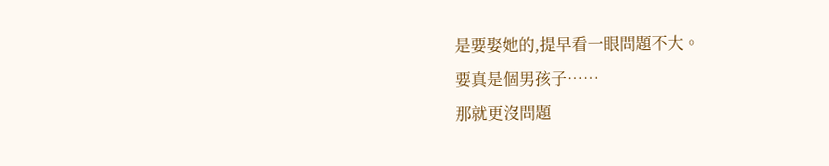是要娶她的,提早看一眼問題不大。
要真是個男孩子……
那就更沒問題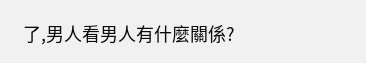了,男人看男人有什麼關係?